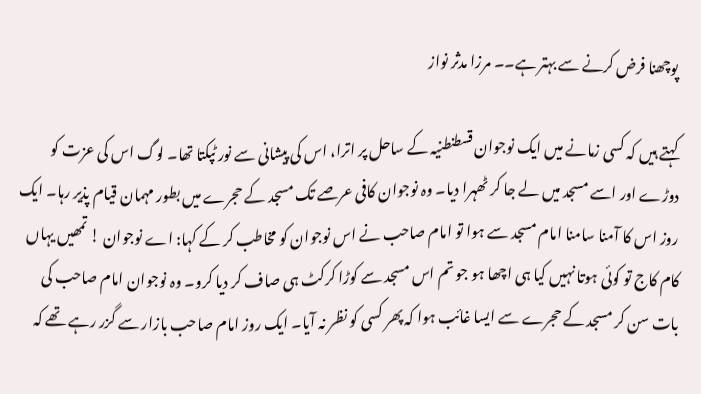پوچھنا فرض کرنے سے بہتر ہے۔۔ مرزا مدثر نواز

کہتے ہیں کہ کسی زمانے میں ایک نوجوان قسطنطنیہ کے ساحل پر اترا، اس کی پیشانی سے نور ٹپکتا تھا۔ لوگ اس کی عزت کو دوڑے اور اسے مسجد میں لے جا کر ٹھہرا دیا۔ وہ نوجوان کافی عرصے تک مسجد کے حجرے میں بطور مہمان قیام پذیر رہا۔ ایک روز اس کا آمنا سامنا امام مسجد سے ہوا تو امام صاحب نے اس نوجوان کو مخاطب کر کے کہا: اے نوجوان ! تمھیں یہاں کام کاج تو کوئی ہوتا نہیں کیا ہی اچھا ہو جو تم اس مسجد سے کوڑا کرکٹ ہی صاف کر دیا کرو۔ وہ نوجوان امام صاحب کی بات سن کر مسجد کے حجرے سے ایسا غائب ہوا کہ پھر کسی کو نظر نہ آیا۔ ایک روز امام صاحب بازار سے گزر رہے تھے کہ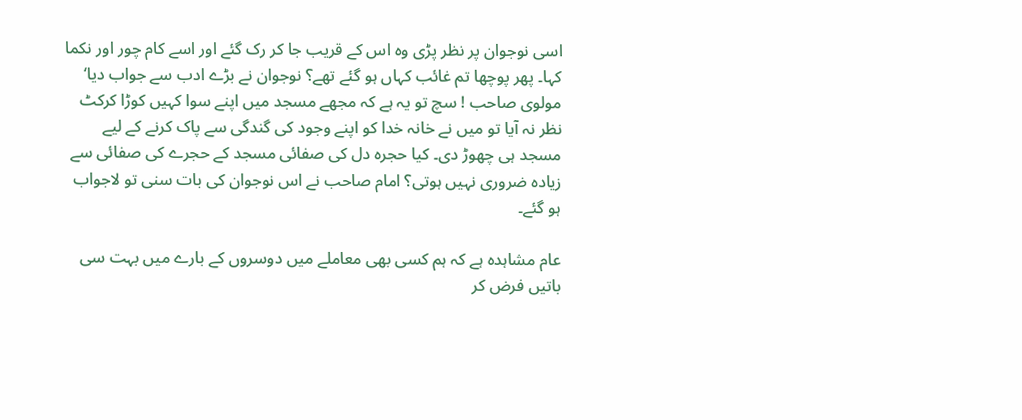اسی نوجوان پر نظر پڑی وہ اس کے قریب جا کر رک گئے اور اسے کام چور اور نکما کہا۔ پھر پوچھا تم غائب کہاں ہو گئے تھے؟ نوجوان نے بڑے ادب سے جواب دیا‘ مولوی صاحب ! سچ تو یہ ہے کہ مجھے مسجد میں اپنے سوا کہیں کوڑا کرکٹ نظر نہ آیا تو میں نے خانہ خدا کو اپنے وجود کی گندگی سے پاک کرنے کے لیے مسجد ہی چھوڑ دی۔ کیا حجرہ دل کی صفائی مسجد کے حجرے کی صفائی سے زیادہ ضروری نہیں ہوتی؟ امام صاحب نے اس نوجوان کی بات سنی تو لاجواب ہو گئے۔

عام مشاہدہ ہے کہ ہم کسی بھی معاملے میں دوسروں کے بارے میں بہت سی باتیں فرض کر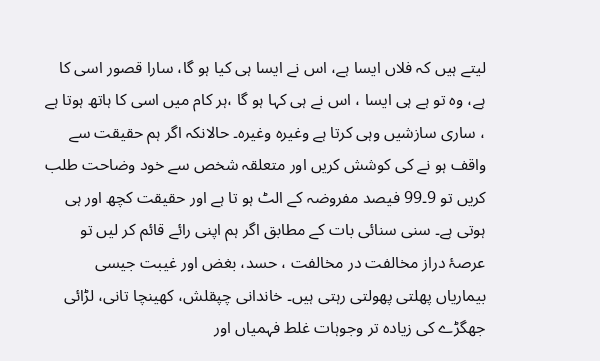لیتے ہیں کہ فلاں ایسا ہے، اس نے ایسا ہی کیا ہو گا، سارا قصور اسی کا ہے، وہ تو ہے ہی ایسا ، اس نے ہی کہا ہو گا ،ہر کام میں اسی کا ہاتھ ہوتا ہے ، ساری سازشیں وہی کرتا ہے وغیرہ وغیرہ۔ حالانکہ اگر ہم حقیقت سے واقف ہو نے کی کوشش کریں اور متعلقہ شخص سے خود وضاحت طلب کریں تو 9۔99 فیصد مفروضہ کے الٹ ہو تا ہے اور حقیقت کچھ اور ہی ہوتی ہے۔ سنی سنائی بات کے مطابق اگر ہم اپنی رائے قائم کر لیں تو عرصۂ دراز مخالفت در مخالفت ، حسد، بغض اور غیبت جیسی بیماریاں پھلتی پھولتی رہتی ہیں۔ خاندانی چپقلش، کھینچا تانی، لڑائی جھگڑے کی زیادہ تر وجوہات غلط فہمیاں اور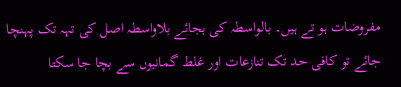مفروضات ہو تے ہیں۔ بالواسطہ کی بجائے بلاواسطہ اصل کی تہہ تک پہنچا جائے تو کافی حد تک تنازعات اور غلط گمانیوں سے بچا جا سکتا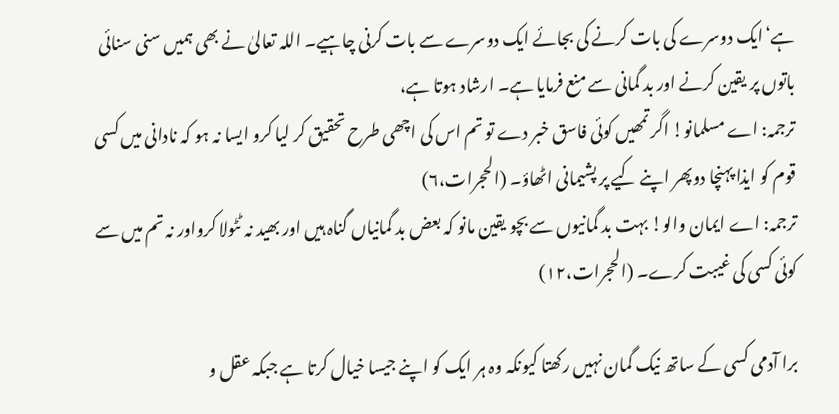ہے‘ایک دوسرے کی بات کرنے کی بجائے ایک دوسرے سے بات کرنی چاہیے۔ اللہ تعالیٰ نے بھی ہمیں سنی سنائی باتوں پر یقین کرنے اور بد گمانی سے منع فرمایا ہے۔ ارشاد ہوتا ہے،
ترجمہ: اے مسلمانو! اگر تمھیں کوئی فاسق خبر دے تو تم اس کی اچھی طرح تحقیق کر لیا کرو ایسا نہ ہو کہ نادانی میں کسی قوم کو ایذا پہنچا دوپھر اپنے کیے پر پشیمانی اٹھاؤ۔ (الحجرات،۶)
ترجمہ: اے ایمان والو! بہت بد گمانیوں سے بچو یقین مانو کہ بعض بد گمانیاں گناہ ہیں اور بھید نہ ٹٹولا کرواور نہ تم میں سے کوئی کسی کی غیبت کرے۔ (الحجرات،۱۲)

برا آدمی کسی کے ساتھ نیک گمان نہیں رکھتا کیونکہ وہ ہر ایک کو اپنے جیسا خیال کرتا ہے جبکہ عقل و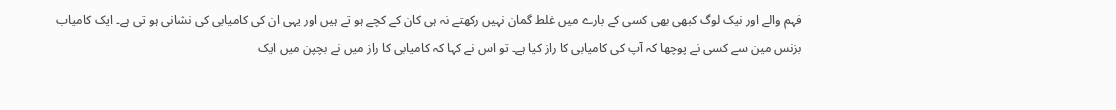فہم والے اور نیک لوگ کبھی بھی کسی کے بارے میں غلط گمان نہیں رکھتے نہ ہی کان کے کچے ہو تے ہیں اور یہی ان کی کامیابی کی نشانی ہو تی ہے۔ ایک کامیاب بزنس مین سے کسی نے پوچھا کہ آپ کی کامیابی کا راز کیا ہے۔ تو اس نے کہا کہ کامیابی کا راز میں نے بچپن میں ایک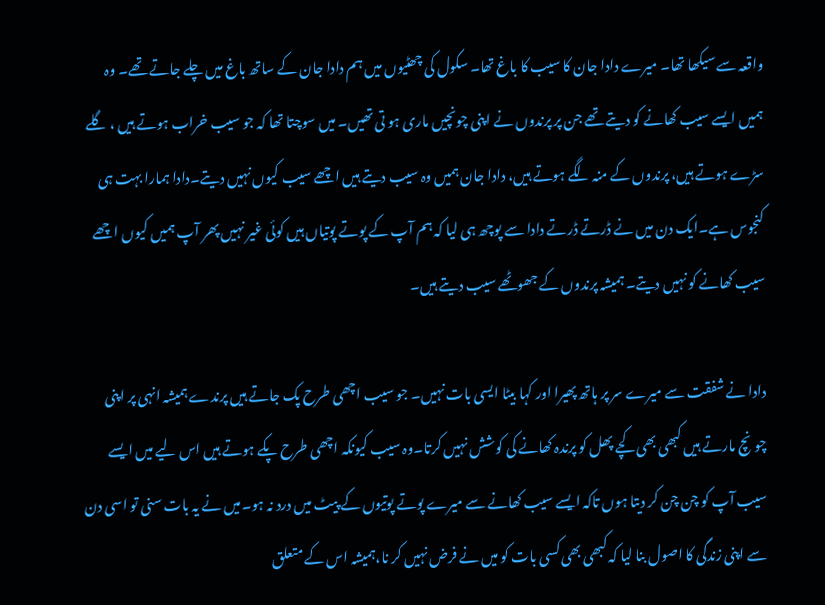واقعہ سے سیکھا تھا۔ میرے دادا جان کا سیب کا باغ تھا۔ سکول کی چھٹیوں میں ہم دادا جان کے ساتھ باغ میں چلے جاتے تھے۔ وہ ہمیں ایسے سیب کھانے کو دیتے تھے جن پر پرندوں نے اپنی چونچیں ماری ہو تی تھیں۔ میں سوچتا تھا کہ جو سیب خراب ہوتے ہیں ، گلے سڑے ہوتے ہیں، پرندوں کے منہ لگے ہوتے ہیں، دادا جان ہمیں وہ سیب دیتے ہیں اچھے سیب کیوں نہیں دیتے۔دادا ہمارا بہت ہی کنجوس ہے۔ایک دن میں نے ڈرتے ڈرتے دادا سے پوچھ ہی لیا کہ ہم آپ کے پوتے پوتیاں ہیں کوئی غیر نہیں پھر آپ ہمیں کیوں اچھے سیب کھانے کو نہیں دیتے۔ ہمیشہ پرندوں کے جھوٹھے سیب دیتے ہیں۔

دادا نے شفقت سے میرے سر پر ہاتھ پھیرا اور کہا بیٹا ایسی بات نہیں۔ جو سیب اچھی طرح پک جاتے ہیں پرندے ہمیشہ انہی پر اپنی چونچ مارتے ہیں کبھی بھی کچے پھل کو پرندہ کھانے کی کوشش نہیں کرتا۔وہ سیب کیونکہ اچھی طرح پکے ہوتے ہیں اس لیے میں ایسے سیب آپ کو چن چن کر دیتا ہوں تاکہ ایسے سیب کھانے سے میرے پوتے پوتیوں کے پیٹ میں درد نہ ہو۔میں نے یہ بات سنی تو اسی دن سے اپنی زندگی کا اصول بنا لیا کہ کبھی بھی کسی بات کو میں نے فرض نہیں کر نا،ہمیشہ اس کے متعلق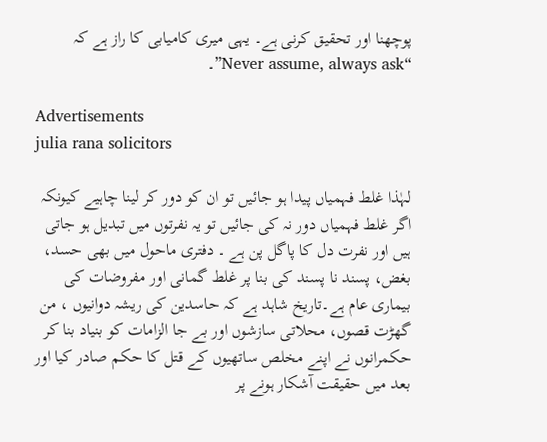پوچھنا اور تحقیق کرنی ہے۔ یہی میری کامیابی کا راز ہے کہ “Never assume, always ask”۔

Advertisements
julia rana solicitors

لہٰذا غلط فہمیاں پیدا ہو جائیں تو ان کو دور کر لینا چاہیے کیونکہ اگر غلط فہمیاں دور نہ کی جائیں تو یہ نفرتوں میں تبدیل ہو جاتی ہیں اور نفرت دل کا پاگل پن ہے ۔ دفتری ماحول میں بھی حسد، بغض، پسند نا پسند کی بنا پر غلط گمانی اور مفروضات کی بیماری عام ہے۔تاریخ شاہد ہے کہ حاسدین کی ریشہ دوانیوں ، من گھڑت قصوں، محلاتی سازشوں اور بے جا الزامات کو بنیاد بنا کر حکمرانوں نے اپنے مخلص ساتھیوں کے قتل کا حکم صادر کیا اور بعد میں حقیقت آشکار ہونے پر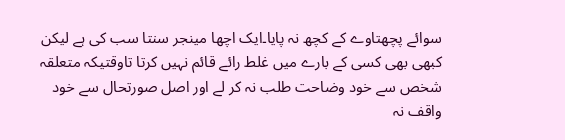سوائے پچھتاوے کے کچھ نہ پایا۔ایک اچھا مینجر سنتا سب کی ہے لیکن کبھی بھی کسی کے بارے میں غلط رائے قائم نہیں کرتا تاوقتیکہ متعلقہ شخص سے خود وضاحت طلب نہ کر لے اور اصل صورتحال سے خود واقف نہ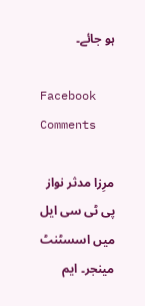ہو جائے۔

Facebook Comments

مرِزا مدثر نواز
پی ٹی سی ایل میں اسسٹنٹ مینجر۔ ایم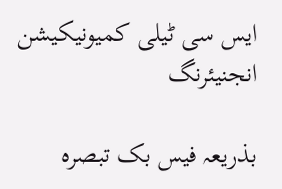ایس سی ٹیلی کمیونیکیشن انجنیئرنگ

بذریعہ فیس بک تبصرہ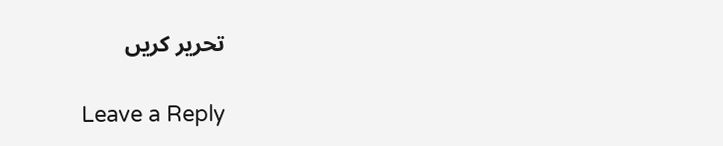تحریر کریں

Leave a Reply